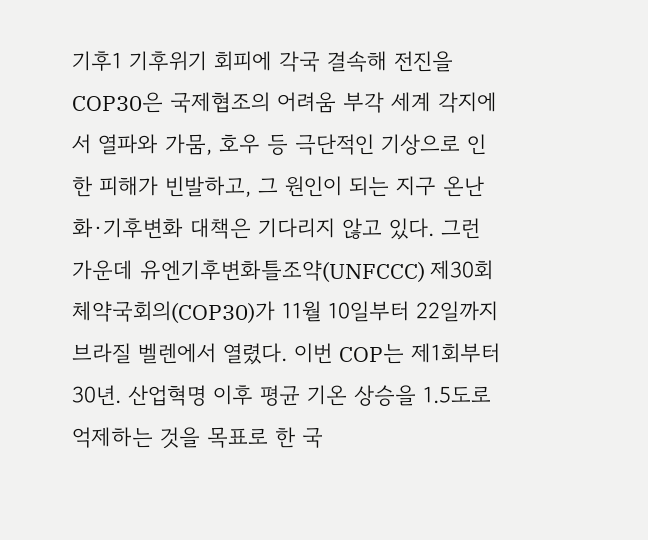기후1 기후위기 회피에 각국 결속해 전진을 COP30은 국제협조의 어려움 부각 세계 각지에서 열파와 가뭄, 호우 등 극단적인 기상으로 인한 피해가 빈발하고, 그 원인이 되는 지구 온난화·기후변화 대책은 기다리지 않고 있다. 그런 가운데 유엔기후변화틀조약(UNFCCC) 제30회 체약국회의(COP30)가 11월 10일부터 22일까지 브라질 벨렌에서 열렸다. 이번 COP는 제1회부터 30년. 산업혁명 이후 평균 기온 상승을 1.5도로 억제하는 것을 목표로 한 국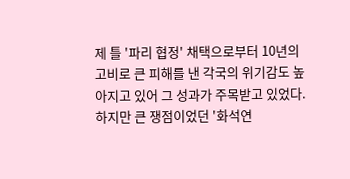제 틀 '파리 협정' 채택으로부터 10년의 고비로 큰 피해를 낸 각국의 위기감도 높아지고 있어 그 성과가 주목받고 있었다.하지만 큰 쟁점이었던 '화석연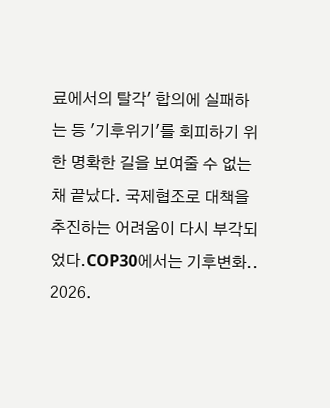료에서의 탈각' 합의에 실패하는 등 '기후위기'를 회피하기 위한 명확한 길을 보여줄 수 없는 채 끝났다. 국제협조로 대책을 추진하는 어려움이 다시 부각되었다.COP30에서는 기후변화.. 2026.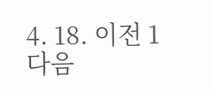4. 18. 이전 1 다음